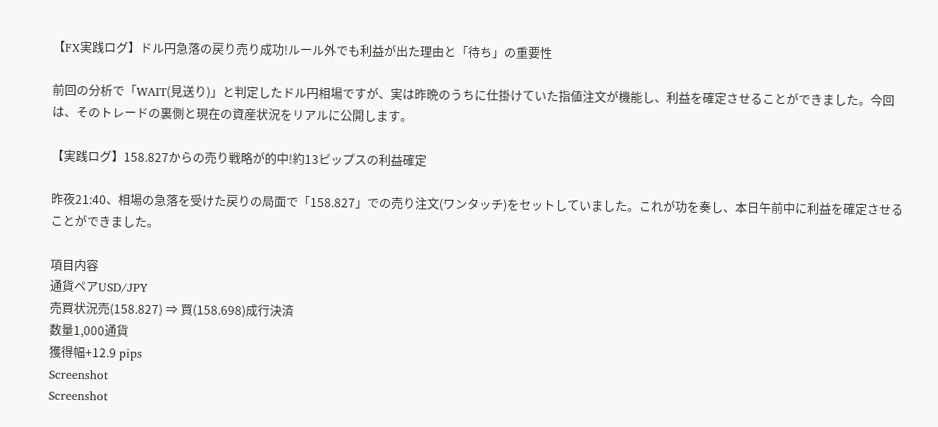【FX実践ログ】ドル円急落の戻り売り成功!ルール外でも利益が出た理由と「待ち」の重要性

前回の分析で「WAIT(見送り)」と判定したドル円相場ですが、実は昨晩のうちに仕掛けていた指値注文が機能し、利益を確定させることができました。今回は、そのトレードの裏側と現在の資産状況をリアルに公開します。

【実践ログ】158.827からの売り戦略が的中!約13ピップスの利益確定

昨夜21:40、相場の急落を受けた戻りの局面で「158.827」での売り注文(ワンタッチ)をセットしていました。これが功を奏し、本日午前中に利益を確定させることができました。

項目内容
通貨ペアUSD/JPY
売買状況売(158.827) ⇒ 買(158.698)成行決済
数量1,000通貨
獲得幅+12.9 pips
Screenshot
Screenshot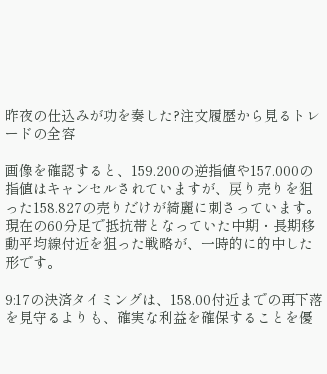昨夜の仕込みが功を奏した?注文履歴から見るトレードの全容

画像を確認すると、159.200の逆指値や157.000の指値はキャンセルされていますが、戻り売りを狙った158.827の売りだけが綺麗に刺さっています。現在の60分足で抵抗帯となっていた中期・長期移動平均線付近を狙った戦略が、一時的に的中した形です。

9:17の決済タイミングは、158.00付近までの再下落を見守るよりも、確実な利益を確保することを優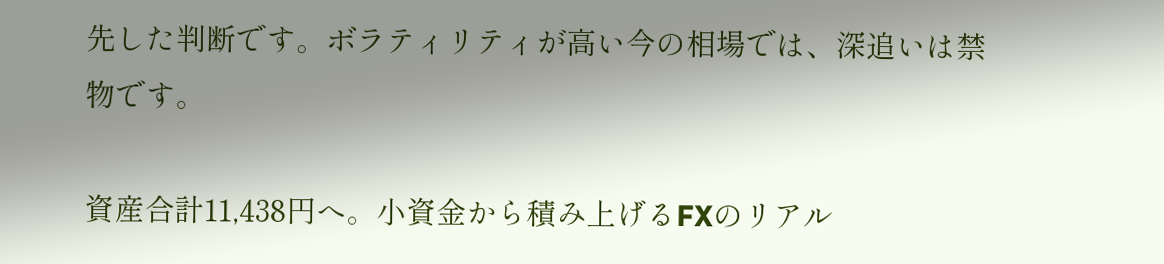先した判断です。ボラティリティが高い今の相場では、深追いは禁物です。

資産合計11,438円へ。小資金から積み上げるFXのリアル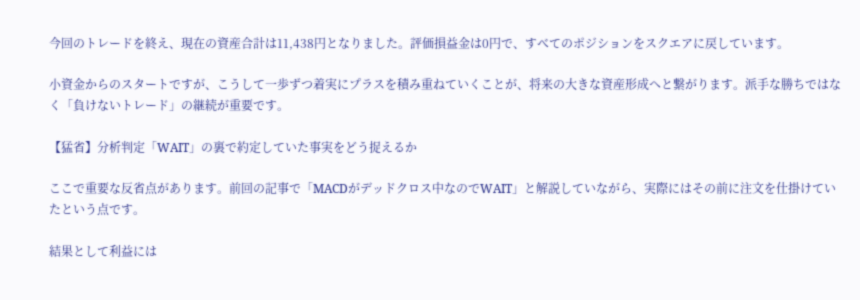今回のトレードを終え、現在の資産合計は11,438円となりました。評価損益金は0円で、すべてのポジションをスクエアに戻しています。

小資金からのスタートですが、こうして一歩ずつ着実にプラスを積み重ねていくことが、将来の大きな資産形成へと繋がります。派手な勝ちではなく「負けないトレード」の継続が重要です。

【猛省】分析判定「WAIT」の裏で約定していた事実をどう捉えるか

ここで重要な反省点があります。前回の記事で「MACDがデッドクロス中なのでWAIT」と解説していながら、実際にはその前に注文を仕掛けていたという点です。

結果として利益には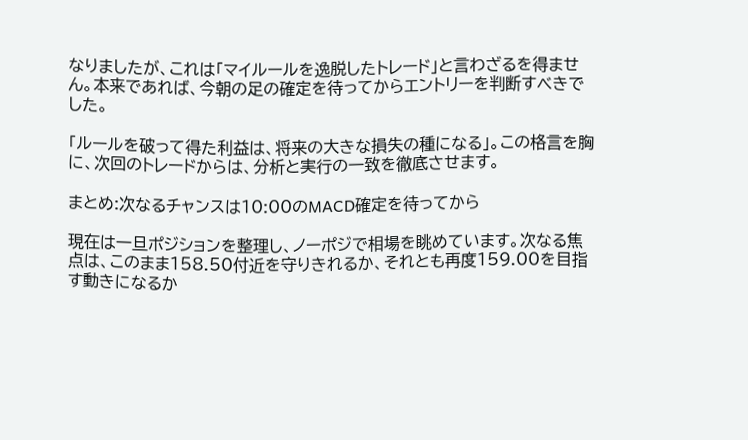なりましたが、これは「マイルールを逸脱したトレード」と言わざるを得ません。本来であれば、今朝の足の確定を待ってからエントリーを判断すべきでした。

「ルールを破って得た利益は、将来の大きな損失の種になる」。この格言を胸に、次回のトレードからは、分析と実行の一致を徹底させます。

まとめ:次なるチャンスは10:00のMACD確定を待ってから

現在は一旦ポジションを整理し、ノーポジで相場を眺めています。次なる焦点は、このまま158.50付近を守りきれるか、それとも再度159.00を目指す動きになるか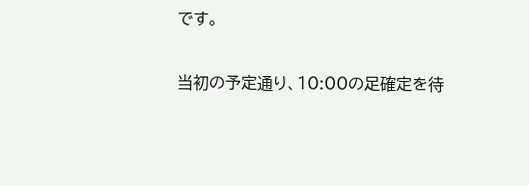です。

当初の予定通り、10:00の足確定を待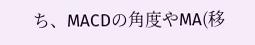ち、MACDの角度やMA(移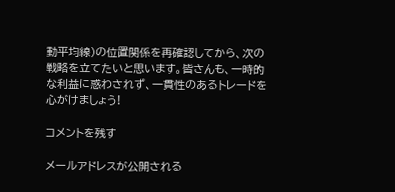動平均線)の位置関係を再確認してから、次の戦略を立てたいと思います。皆さんも、一時的な利益に惑わされず、一貫性のあるトレードを心がけましょう!

コメントを残す

メールアドレスが公開される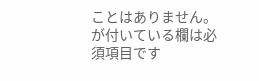ことはありません。 が付いている欄は必須項目です